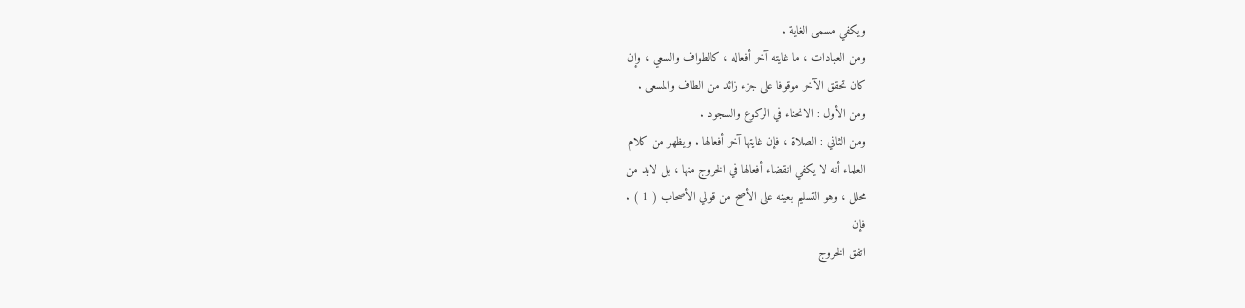ويكفي مسمى الغاية .
ومن العبادات ، ما غايته آخر أفعاله ، كالطواف والسعي ، وإن
كان تحقق الآخر موقوفا على جزء زائد من الطاف والمسعى .
ومن الأول : الانحناء في الركوع والسجود .
ومن الثاني : الصلاة ، فإن غايتها آخر أفعالها . ويظهر من كلام
العلماء أنه لا يكفي انقضاء أفعالها في الخروج منها ، بل لابد من
محلل ، وهو التسليم بعينه على الأصح من قولي الأصحاب ( 1 ) .
فإن
اتفق الخروج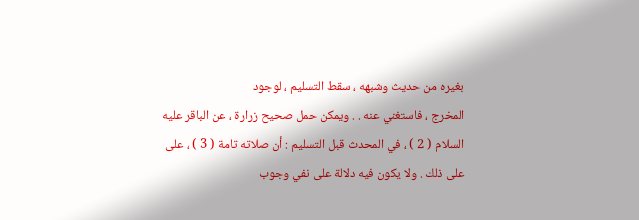بغيره من حديث وشبهه ، سقط التسليم ، لوجود
المخرج ، فاستغني عنه . . ويمكن حمل صحيح زرارة ، عن الباقر عليه
السلام ( 2 ) ، في المحدث قبل التسليم : أن صلاته تامة ( 3 ) ، على
على ذلك . ولا يكون فيه دلالة على نفي وجوب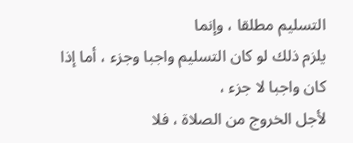التسليم مطلقا ، وإنما
يلزم ذلك لو كان التسليم واجبا وجزء ، أما إذا كان واجبا لا جزء ،
لأجل الخروج من الصلاة ، فلا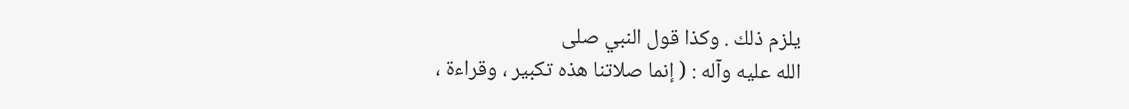يلزم ذلك . وكذا قول النبي صلى
الله عليه وآله : ( إنما صلاتنا هذه تكبير ، وقراءة ،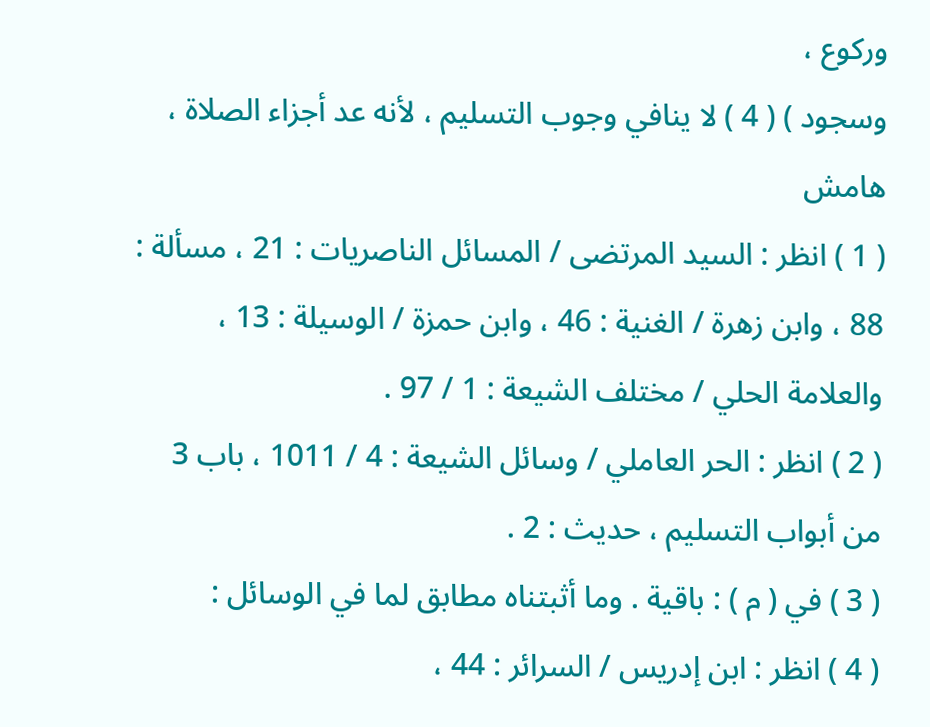وركوع ،
وسجود ) ( 4 ) لا ينافي وجوب التسليم ، لأنه عد أجزاء الصلاة ،
هامش
( 1 ) انظر : السيد المرتضى / المسائل الناصريات : 21 ، مسألة :
88 ، وابن زهرة / الغنية : 46 ، وابن حمزة / الوسيلة : 13 ،
والعلامة الحلي / مختلف الشيعة : 1 / 97 .
( 2 ) انظر : الحر العاملي / وسائل الشيعة : 4 / 1011 ، باب 3
من أبواب التسليم ، حديث : 2 .
( 3 ) في ( م ) : باقية . وما أثبتناه مطابق لما في الوسائل :
( 4 ) انظر : ابن إدريس / السرائر : 44 ،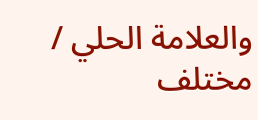والعلامة الحلي / مختلف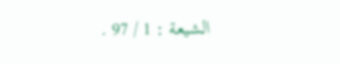الشيعة : 1 / 97 .